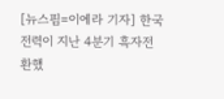[뉴스핌=이에라 기자] 한국전력이 지난 4분기 흑자전환했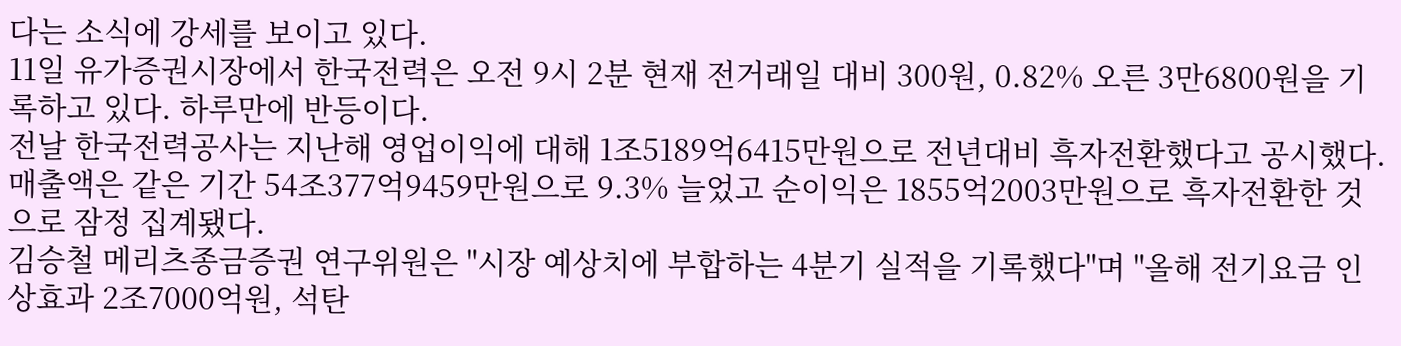다는 소식에 강세를 보이고 있다.
11일 유가증권시장에서 한국전력은 오전 9시 2분 현재 전거래일 대비 300원, 0.82% 오른 3만6800원을 기록하고 있다. 하루만에 반등이다.
전날 한국전력공사는 지난해 영업이익에 대해 1조5189억6415만원으로 전년대비 흑자전환했다고 공시했다.
매출액은 같은 기간 54조377억9459만원으로 9.3% 늘었고 순이익은 1855억2003만원으로 흑자전환한 것으로 잠정 집계됐다.
김승철 메리츠종금증권 연구위원은 "시장 예상치에 부합하는 4분기 실적을 기록했다"며 "올해 전기요금 인상효과 2조7000억원, 석탄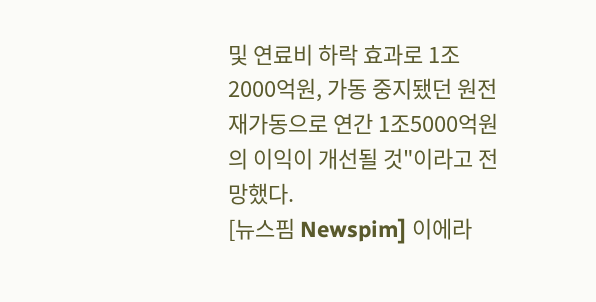및 연료비 하락 효과로 1조2000억원, 가동 중지됐던 원전 재가동으로 연간 1조5000억원의 이익이 개선될 것"이라고 전망했다.
[뉴스핌 Newspim] 이에라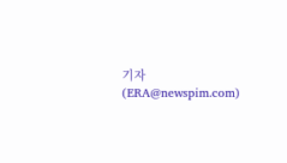기자 (ERA@newspim.com)